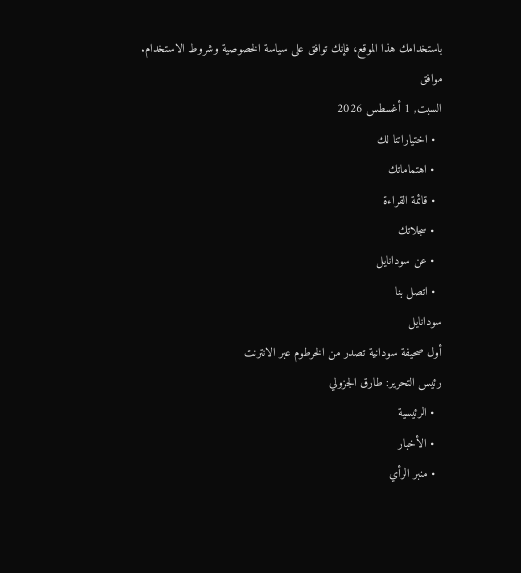باستخدامك هذا الموقع، فإنك توافق على سياسة الخصوصية وشروط الاستخدام.
موافق
السبت, 1 أغسطس 2026
  • اختياراتنا لك
  • اهتماماتك
  • قائمة القراءة
  • سجلاتك
  • عن سودانايل
  • اتصل بنا
سودانايل
أول صحيفة سودانية تصدر من الخرطوم عبر الانترنت
رئيس التحرير: طارق الجزولي
  • الرئيسية
  • الأخبار
  • منبر الرأي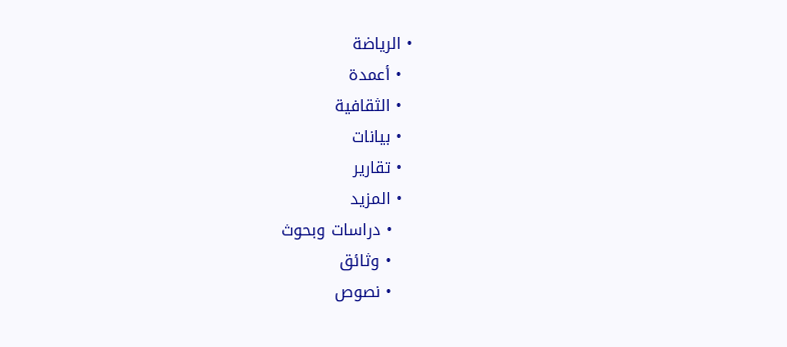• الرياضة
  • أعمدة
  • الثقافية
  • بيانات
  • تقارير
  • المزيد
    • دراسات وبحوث
    • وثائق
    • نصوص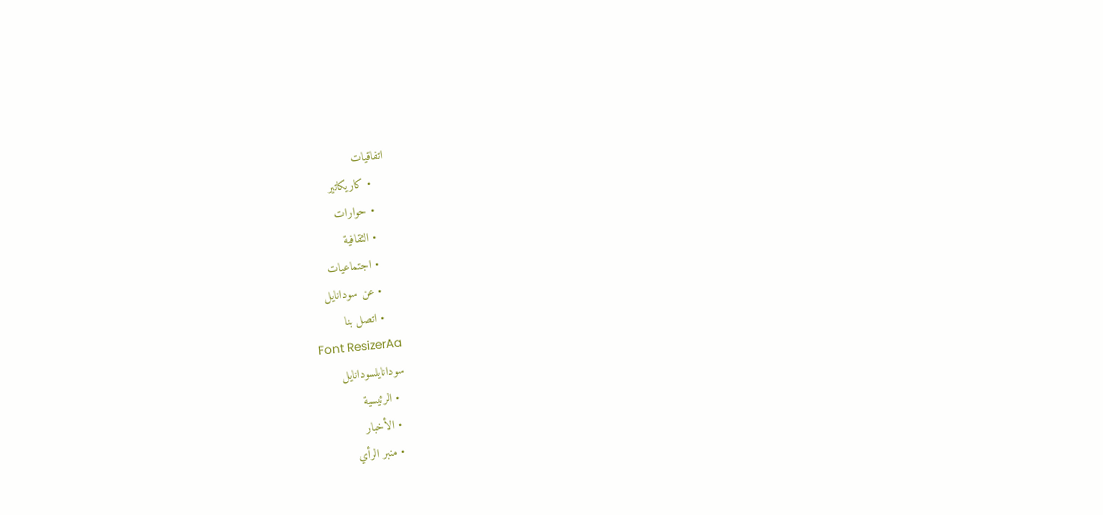اتفاقيات
    • كاريكاتير
    • حوارات
    • الثقافية
    • اجتماعيات
    • عن سودانايل
    • اتصل بنا
Font ResizerAa
سودانايلسودانايل
  • الرئيسية
  • الأخبار
  • منبر الرأي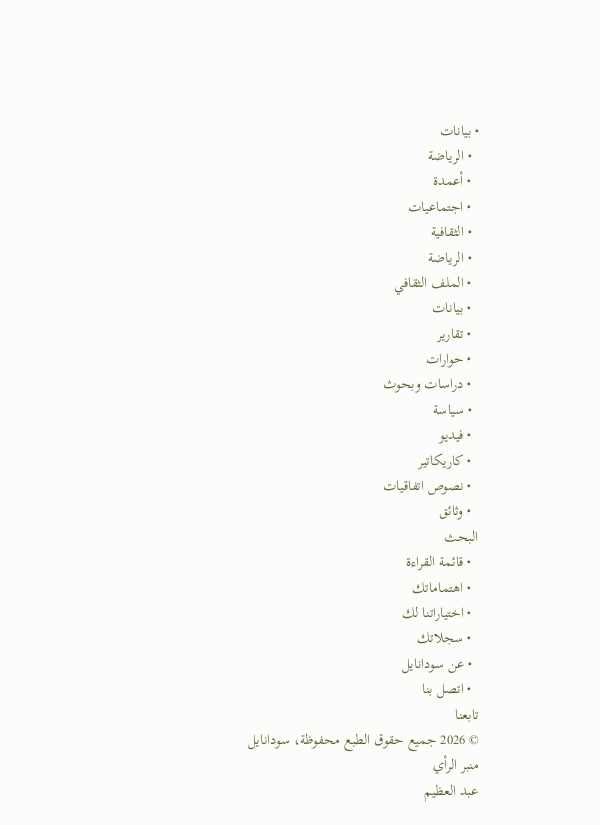• بيانات
  • الرياضة
  • أعمدة
  • اجتماعيات
  • الثقافية
  • الرياضة
  • الملف الثقافي
  • بيانات
  • تقارير
  • حوارات
  • دراسات وبحوث
  • سياسة
  • فيديو
  • كاريكاتير
  • نصوص اتفاقيات
  • وثائق
البحث
  • قائمة القراءة
  • اهتماماتك
  • اختياراتنا لك
  • سجلاتك
  • عن سودانايل
  • اتصل بنا
تابعنا
© 2026 جميع حقوق الطبع محفوظة، سودانايل
منبر الرأي
عبد العظيم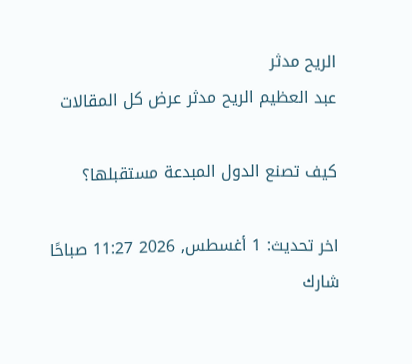الريح مدثر
عبد العظيم الريح مدثر عرض كل المقالات

كيف تصنع الدول المبدعة مستقبلها؟

اخر تحديث: 1 أغسطس, 2026 11:27 صباحًا
شارك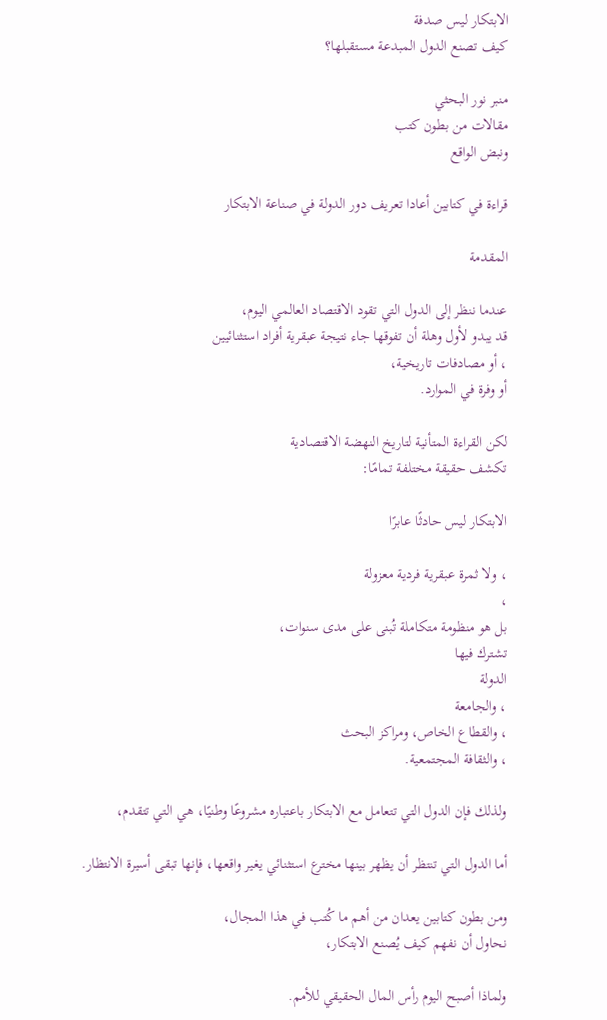الابتكار ليس صدفة
كيف تصنع الدول المبدعة مستقبلها؟

منبر نور البحثي
مقالات من بطون كتب
ونبض الواقع

قراءة في كتابين أعادا تعريف دور الدولة في صناعة الابتكار

المقدمة

عندما ننظر إلى الدول التي تقود الاقتصاد العالمي اليوم،
قد يبدو لأول وهلة أن تفوقها جاء نتيجة عبقرية أفراد استثنائيين
، أو مصادفات تاريخية،
أو وفرة في الموارد.

لكن القراءة المتأنية لتاريخ النهضة الاقتصادية
تكشف حقيقة مختلفة تمامًا:

الابتكار ليس حادثًا عابرًا

، ولا ثمرة عبقرية فردية معزولة
،
بل هو منظومة متكاملة تُبنى على مدى سنوات،
تشترك فيها
الدولة
، والجامعة
، والقطاع الخاص، ومراكز البحث
، والثقافة المجتمعية.

ولذلك فإن الدول التي تتعامل مع الابتكار باعتباره مشروعًا وطنيًا، هي التي تتقدم،

أما الدول التي تنتظر أن يظهر بينها مخترع استثنائي يغير واقعها، فإنها تبقى أسيرة الانتظار.

ومن بطون كتابين يعدان من أهم ما كُتب في هذا المجال،
نحاول أن نفهم كيف يُصنع الابتكار،

ولماذا أصبح اليوم رأس المال الحقيقي للأمم.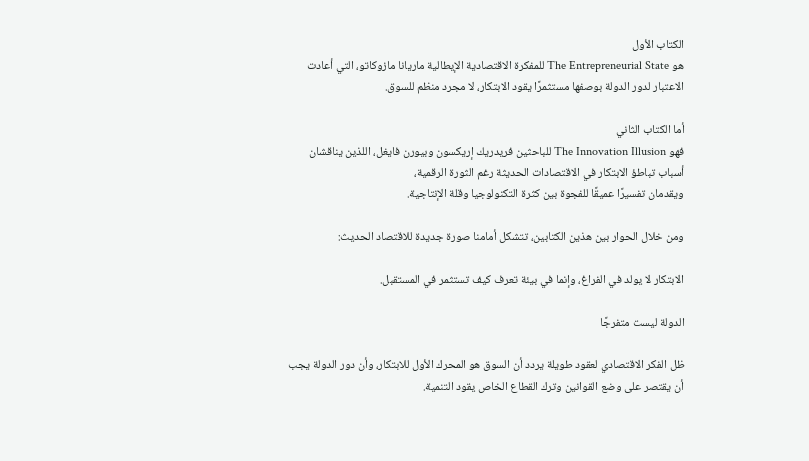الكتاب الأول
هو The Entrepreneurial State للمفكرة الاقتصادية الإيطالية ماريانا مازوكاتو، التي أعادت الاعتبار لدور الدولة بوصفها مستثمرًا يقود الابتكار، لا مجرد منظم للسوق.

أما الكتاب الثاني
فهو The Innovation Illusion للباحثين فريدريك إريكسون وبيورن فايغل، اللذين يناقشان أسباب تباطؤ الابتكار في الاقتصادات الحديثة رغم الثورة الرقمية،
ويقدمان تفسيرًا عميقًا للفجوة بين كثرة التكنولوجيا وقلة الإنتاجية.

ومن خلال الحوار بين هذين الكتابين، تتشكل أمامنا صورة جديدة للاقتصاد الحديث:

الابتكار لا يولد في الفراغ، وإنما في بيئة تعرف كيف تستثمر في المستقبل.

الدولة ليست متفرجًا

ظل الفكر الاقتصادي لعقود طويلة يردد أن السوق هو المحرك الأول للابتكار، وأن دور الدولة يجب أن يقتصر على وضع القوانين وترك القطاع الخاص يقود التنمية.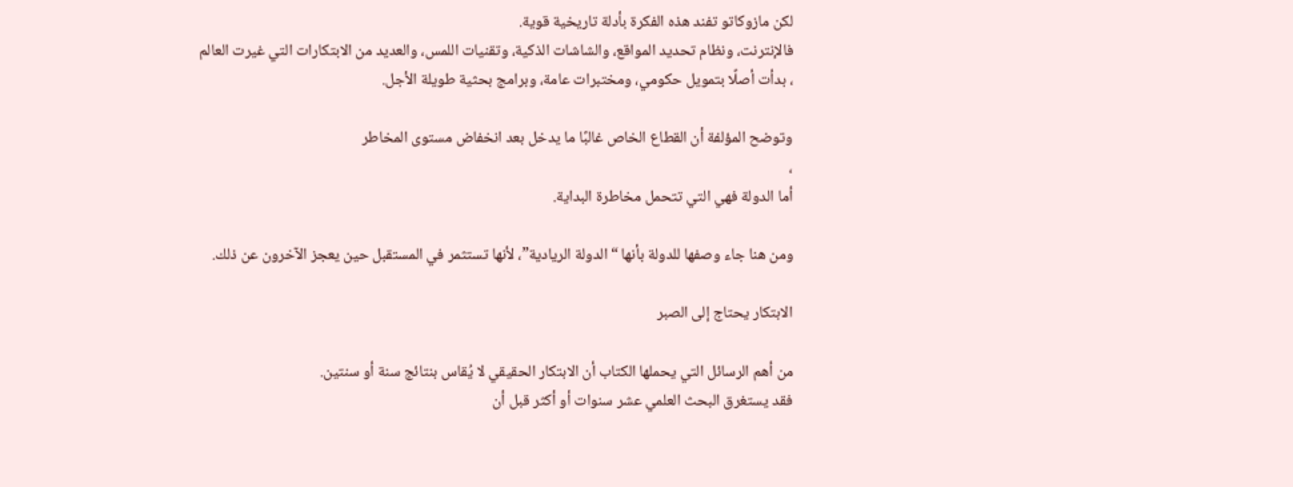لكن مازوكاتو تفند هذه الفكرة بأدلة تاريخية قوية.
فالإنترنت، ونظام تحديد المواقع، والشاشات الذكية، وتقنيات اللمس، والعديد من الابتكارات التي غيرت العالم
، بدأت أصلًا بتمويل حكومي، ومختبرات عامة، وبرامج بحثية طويلة الأجل.

وتوضح المؤلفة أن القطاع الخاص غالبًا ما يدخل بعد انخفاض مستوى المخاطر
،
أما الدولة فهي التي تتحمل مخاطرة البداية.

ومن هنا جاء وصفها للدولة بأنها “الدولة الريادية”، لأنها تستثمر في المستقبل حين يعجز الآخرون عن ذلك.

الابتكار يحتاج إلى الصبر

من أهم الرسائل التي يحملها الكتاب أن الابتكار الحقيقي لا يُقاس بنتائج سنة أو سنتين.
فقد يستغرق البحث العلمي عشر سنوات أو أكثر قبل أن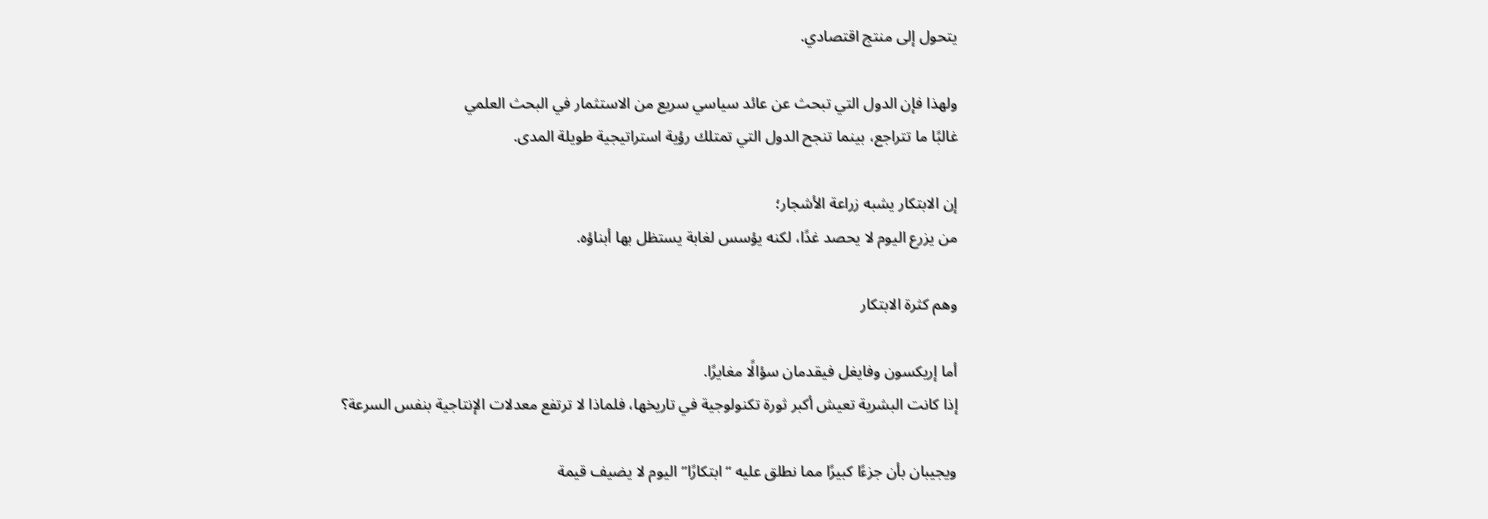يتحول إلى منتج اقتصادي.

ولهذا فإن الدول التي تبحث عن عائد سياسي سريع من الاستثمار في البحث العلمي
غالبًا ما تتراجع، بينما تنجح الدول التي تمتلك رؤية استراتيجية طويلة المدى.

إن الابتكار يشبه زراعة الأشجار؛
من يزرع اليوم لا يحصد غدًا، لكنه يؤسس لغابة يستظل بها أبناؤه.

وهم كثرة الابتكار

أما إريكسون وفايغل فيقدمان سؤالًا مغايرًا.
إذا كانت البشرية تعيش أكبر ثورة تكنولوجية في تاريخها، فلماذا لا ترتفع معدلات الإنتاجية بنفس السرعة؟

ويجيبان بأن جزءًا كبيرًا مما نطلق عليه “ابتكارًا” اليوم لا يضيف قيمة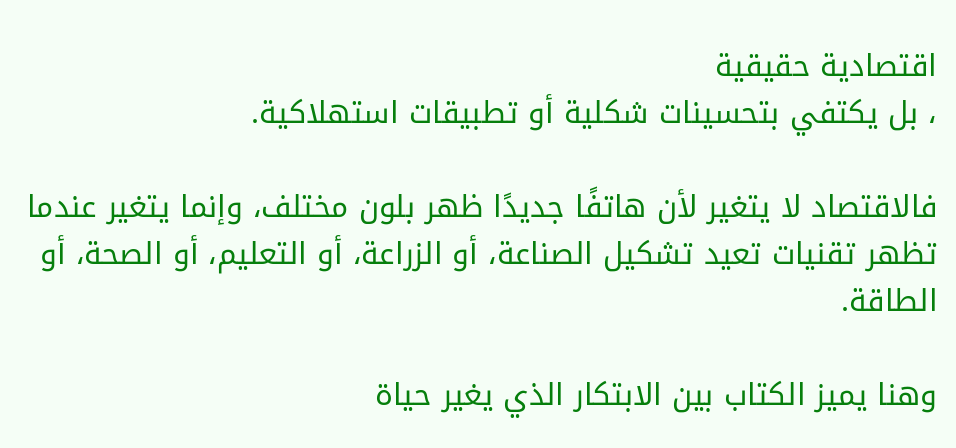اقتصادية حقيقية
، بل يكتفي بتحسينات شكلية أو تطبيقات استهلاكية.

فالاقتصاد لا يتغير لأن هاتفًا جديدًا ظهر بلون مختلف، وإنما يتغير عندما تظهر تقنيات تعيد تشكيل الصناعة، أو الزراعة، أو التعليم، أو الصحة، أو الطاقة.

وهنا يميز الكتاب بين الابتكار الذي يغير حياة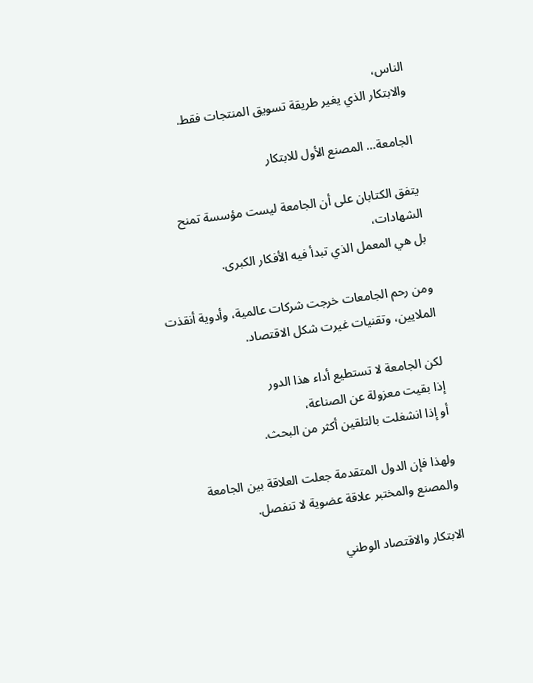الناس،
والابتكار الذي يغير طريقة تسويق المنتجات فقط.

الجامعة… المصنع الأول للابتكار

يتفق الكتابان على أن الجامعة ليست مؤسسة تمنح الشهادات،
بل هي المعمل الذي تبدأ فيه الأفكار الكبرى.

ومن رحم الجامعات خرجت شركات عالمية، وأدوية أنقذت الملايين، وتقنيات غيرت شكل الاقتصاد.

لكن الجامعة لا تستطيع أداء هذا الدور
إذا بقيت معزولة عن الصناعة،
أو إذا انشغلت بالتلقين أكثر من البحث.

ولهذا فإن الدول المتقدمة جعلت العلاقة بين الجامعة والمصنع والمختبر علاقة عضوية لا تنفصل.

الابتكار والاقتصاد الوطني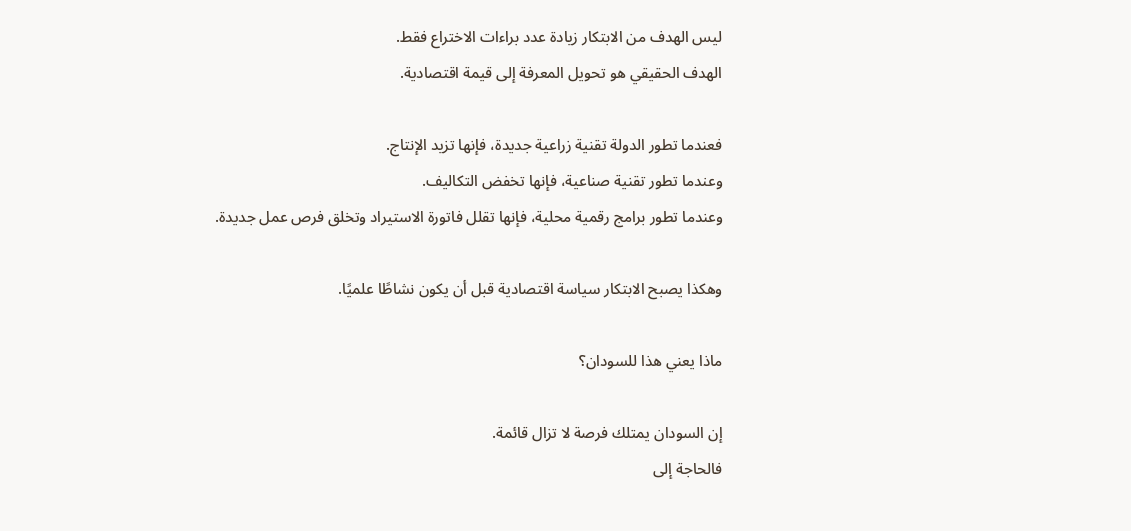ليس الهدف من الابتكار زيادة عدد براءات الاختراع فقط.
الهدف الحقيقي هو تحويل المعرفة إلى قيمة اقتصادية.

فعندما تطور الدولة تقنية زراعية جديدة، فإنها تزيد الإنتاج.
وعندما تطور تقنية صناعية، فإنها تخفض التكاليف.
وعندما تطور برامج رقمية محلية، فإنها تقلل فاتورة الاستيراد وتخلق فرص عمل جديدة.

وهكذا يصبح الابتكار سياسة اقتصادية قبل أن يكون نشاطًا علميًا.

ماذا يعني هذا للسودان؟

إن السودان يمتلك فرصة لا تزال قائمة.
فالحاجة إلى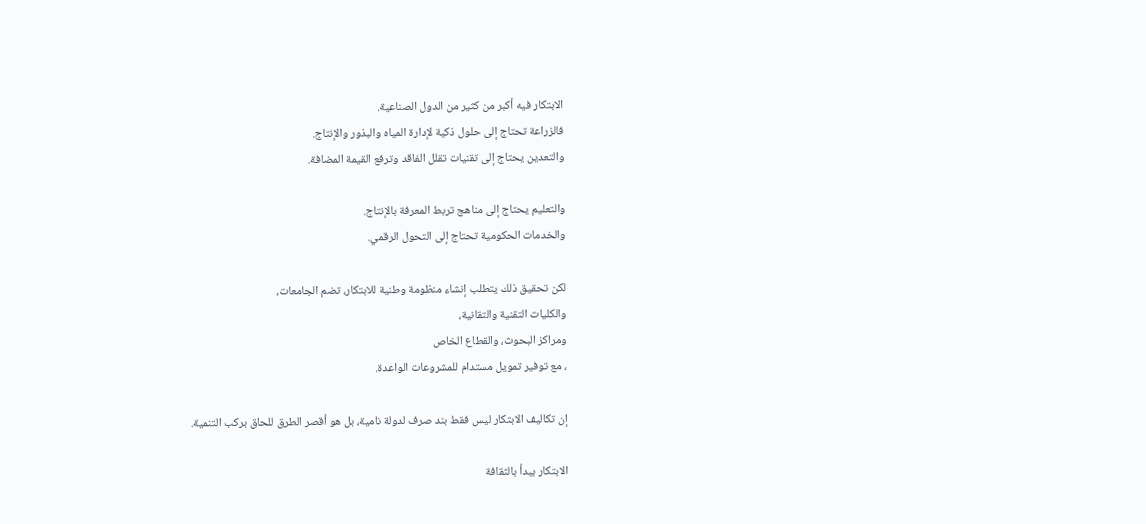الابتكار فيه أكبر من كثير من الدول الصناعية.
فالزراعة تحتاج إلى حلول ذكية لإدارة المياه والبذور والإنتاج.
والتعدين يحتاج إلى تقنيات تقلل الفاقد وترفع القيمة المضافة.

والتعليم يحتاج إلى مناهج تربط المعرفة بالإنتاج.
والخدمات الحكومية تحتاج إلى التحول الرقمي.

لكن تحقيق ذلك يتطلب إنشاء منظومة وطنية للابتكار، تضم الجامعات،
والكليات التقنية والتقانية،
ومراكز البحوث، والقطاع الخاص
، مع توفير تمويل مستدام للمشروعات الواعدة.

إن تكاليف الابتكار ليس فقط بند صرف لدولة نامية، بل هو أقصر الطرق للحاق بركب التنمية.

الابتكار يبدأ بالثقافة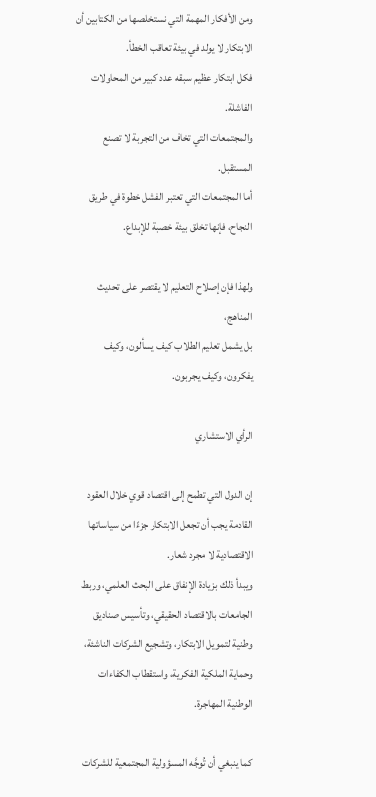ومن الأفكار المهمة التي نستخلصها من الكتابين أن الابتكار لا يولد في بيئة تعاقب الخطأ.
فكل ابتكار عظيم سبقه عدد كبير من المحاولات الفاشلة.
والمجتمعات التي تخاف من التجربة لا تصنع المستقبل.
أما المجتمعات التي تعتبر الفشل خطوة في طريق النجاح، فإنها تخلق بيئة خصبة للإبداع.

ولهذا فإن إصلاح التعليم لا يقتصر على تحديث المناهج،
بل يشمل تعليم الطلاب كيف يسألون، وكيف يفكرون، وكيف يجربون.

الرأي الاستشاري

إن الدول التي تطمح إلى اقتصاد قوي خلال العقود القادمة يجب أن تجعل الابتكار جزءًا من سياساتها الاقتصادية لا مجرد شعار.
ويبدأ ذلك بزيادة الإنفاق على البحث العلمي، وربط الجامعات بالاقتصاد الحقيقي، وتأسيس صناديق وطنية لتمويل الابتكار، وتشجيع الشركات الناشئة، وحماية الملكية الفكرية، واستقطاب الكفاءات الوطنية المهاجرة.

كما ينبغي أن تُوجَّه المسؤولية المجتمعية للشركات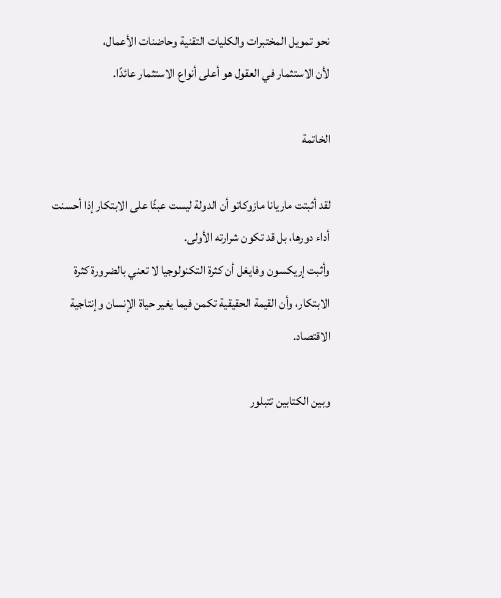نحو تمويل المختبرات والكليات التقنية وحاضنات الأعمال،
لأن الاستثمار في العقول هو أعلى أنواع الاستثمار عائدًا.

الخاتمة

لقد أثبتت ماريانا مازوكاتو أن الدولة ليست عبئًا على الابتكار إذا أحسنت أداء دورها، بل قد تكون شرارته الأولى.
وأثبت إريكسون وفايغل أن كثرة التكنولوجيا لا تعني بالضرورة كثرة الابتكار، وأن القيمة الحقيقية تكمن فيما يغير حياة الإنسان وإنتاجية الاقتصاد.

وبين الكتابين تتبلور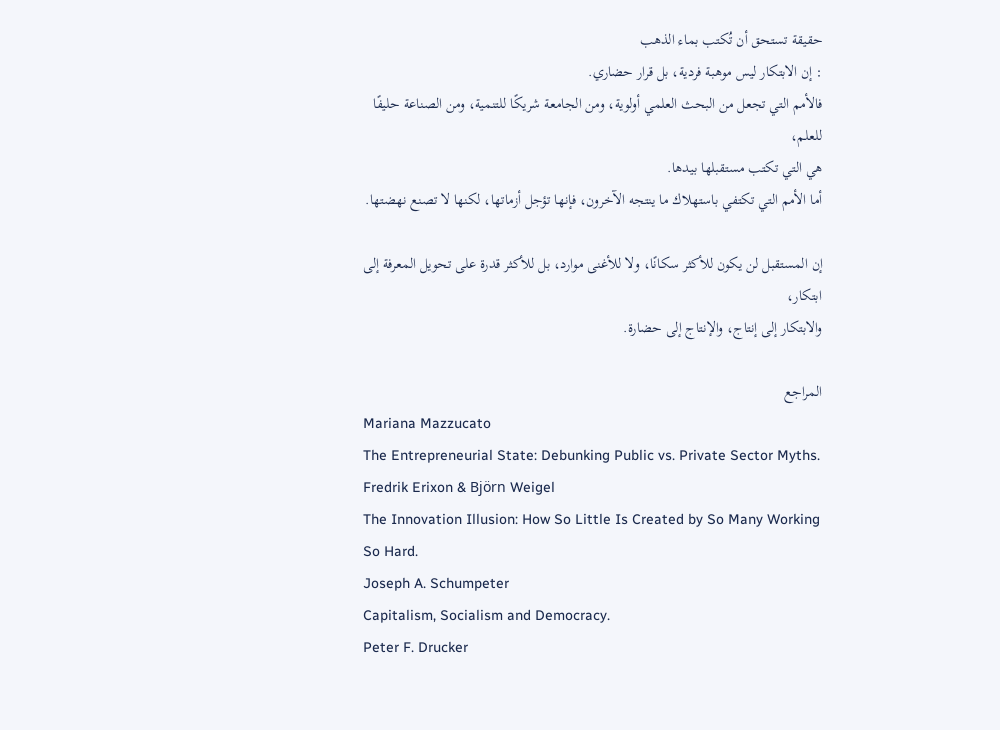حقيقة تستحق أن تُكتب بماء الذهب
: إن الابتكار ليس موهبة فردية، بل قرار حضاري.
فالأمم التي تجعل من البحث العلمي أولوية، ومن الجامعة شريكًا للتنمية، ومن الصناعة حليفًا للعلم،
هي التي تكتب مستقبلها بيدها.
أما الأمم التي تكتفي باستهلاك ما ينتجه الآخرون، فإنها تؤجل أزماتها، لكنها لا تصنع نهضتها.

إن المستقبل لن يكون للأكثر سكانًا، ولا للأغنى موارد، بل للأكثر قدرة على تحويل المعرفة إلى ابتكار،
والابتكار إلى إنتاج، والإنتاج إلى حضارة.

المراجع
Mariana Mazzucato
The Entrepreneurial State: Debunking Public vs. Private Sector Myths.
Fredrik Erixon & Björn Weigel
The Innovation Illusion: How So Little Is Created by So Many Working So Hard.
Joseph A. Schumpeter
Capitalism, Socialism and Democracy.
Peter F. Drucker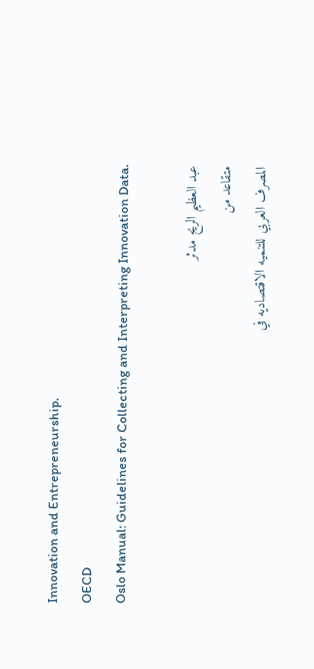Innovation and Entrepreneurship.
OECD
Oslo Manual: Guidelines for Collecting and Interpreting Innovation Data.

عبد العظيم الريح مدثر
متقاعد من
المصرف العربي للتنميه الاقتصاديه في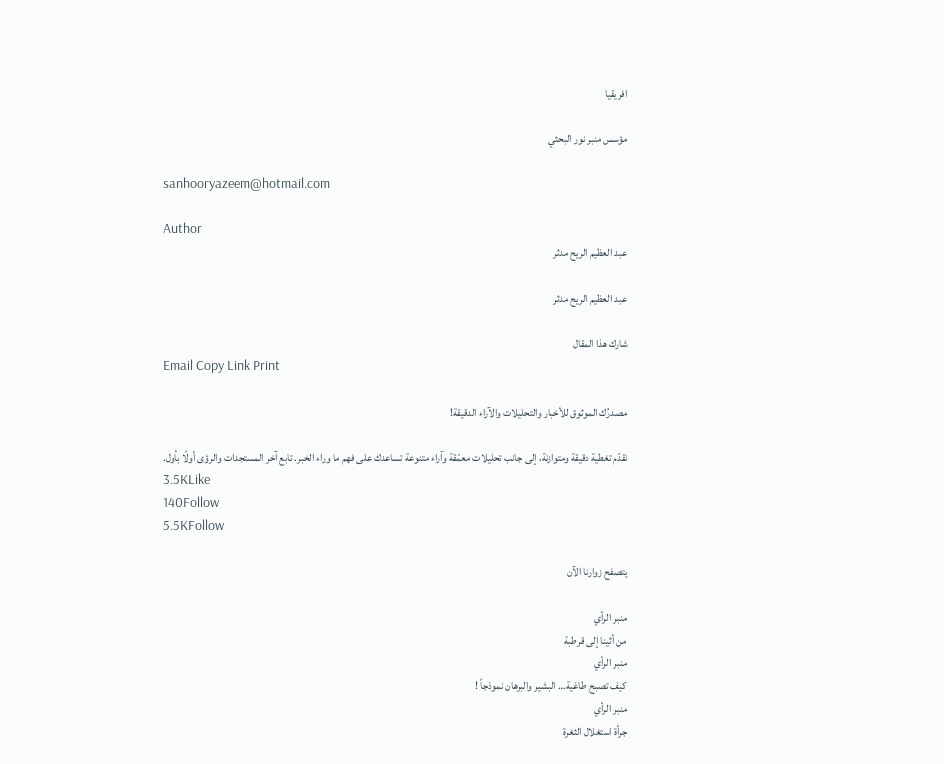افريقيا

مؤسس منبر نور البحثي

sanhooryazeem@hotmail.com

Author
عبد العظيم الريح مدثر

عبد العظيم الريح مدثر

شارك هذا المقال
Email Copy Link Print

مصدرُك الموثوق للأخبار والتحليلات والآراء الدقيقة!

نقدّم تغطية دقيقة ومتوازنة، إلى جانب تحليلات معمّقة وآراء متنوعة تساعدك على فهم ما وراء الخبر. تابع آخر المستجدات والرؤى أولًا بأول.
3.5KLike
140Follow
5.5KFollow

يتصفح زوارنا الآن

منبر الرأي
من أثينا إلى قرطبة
منبر الرأي
كيف تصبح طاغية… البشير والبرهان نموذجاً !
منبر الرأي
جرأة استغلال الثغرة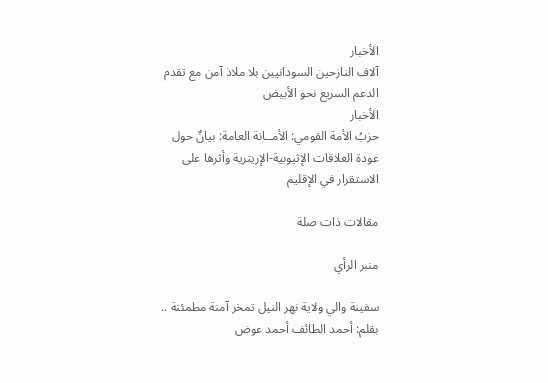الأخبار
آلاف النازحين السودانيين بلا ملاذ آمن مع تقدم الدعم السريع نحو الأبيض
الأخبار
حزبُ الأمة القومي: الأمــانة العامة: بيانٌ حول عودة العلاقات الإثيوبية-الإريترية وأثرها على الاستقرار في الإقليم

مقالات ذات صلة

منبر الرأي

سفينة والي ولاية نهر النيل تمخر آمنة مطمئنة .. بقلم: أحمد الطائف أحمد عوض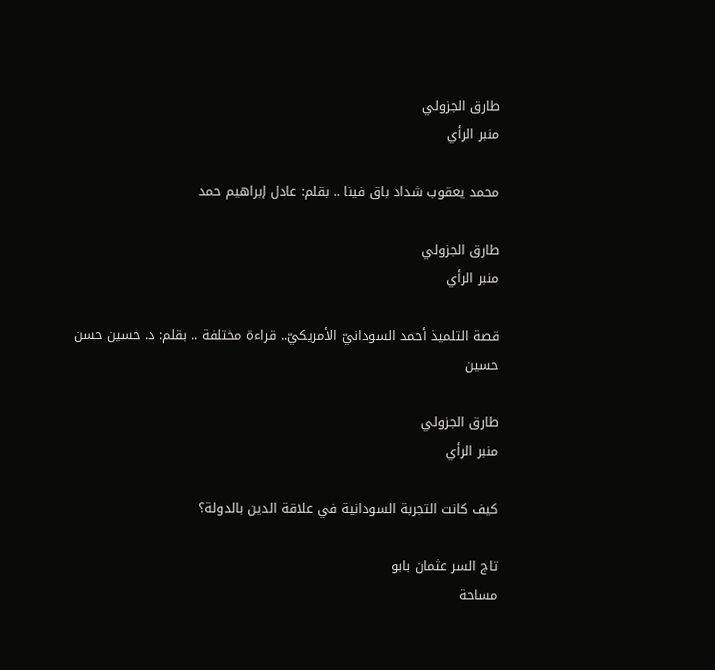طارق الجزولي
منبر الرأي

محمد يعقوب شداد باق فينا .. بقلم: عادل إبراهيم حمد

طارق الجزولي
منبر الرأي

قصة التلميذ أحمد السودانيّ الأمريكيّ.. قراءة مختلفة .. بقلم: د. حسين حسن حسين

طارق الجزولي
منبر الرأي

كيف كانت التجربة السودانية في علاقة الدين بالدولة؟

تاج السر عثمان بابو
مساحة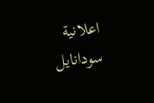اعلانية
سودانايل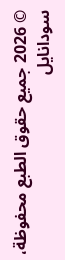© 2026 جميع حقوق الطبع محفوظة، سودانايل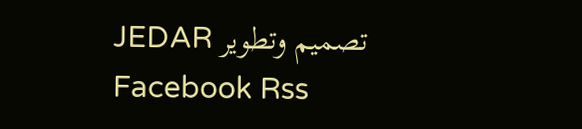تصميم وتطوير JEDAR
Facebook Rss